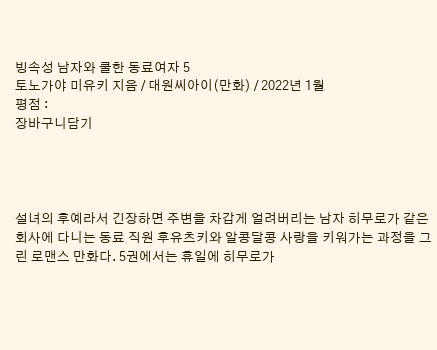빙속성 남자와 쿨한 동료여자 5
토노가야 미유키 지음 / 대원씨아이(만화) / 2022년 1월
평점 :
장바구니담기




설녀의 후예라서 긴장하면 주변을 차갑게 얼려버리는 남자 히무로가 같은 회사에 다니는 동료 직원 후유츠키와 알콩달콩 사랑을 키워가는 과정을 그린 로맨스 만화다. 5권에서는 휴일에 히무로가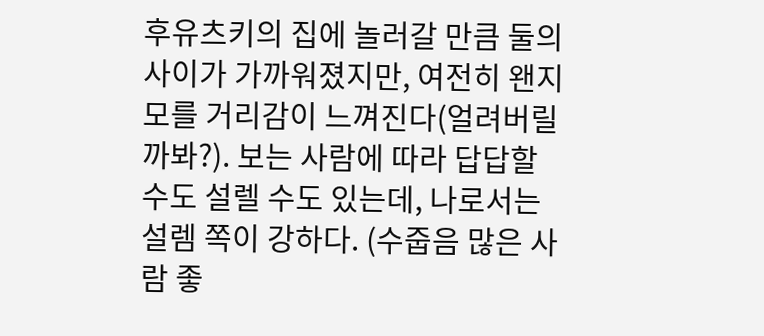후유츠키의 집에 놀러갈 만큼 둘의 사이가 가까워졌지만, 여전히 왠지 모를 거리감이 느껴진다(얼려버릴까봐?). 보는 사람에 따라 답답할 수도 설렐 수도 있는데, 나로서는 설렘 쪽이 강하다. (수줍음 많은 사람 좋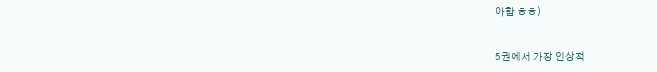아함 ㅎㅎ)


5권에서 가장 인상적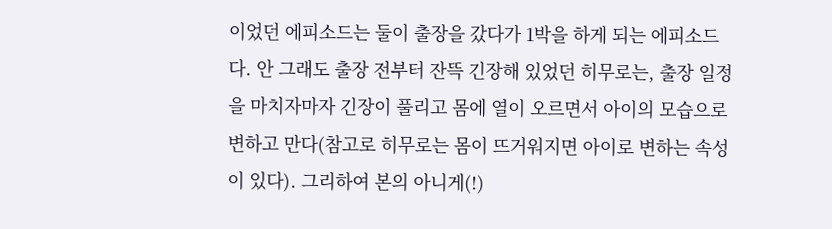이었던 에피소드는 둘이 출장을 갔다가 1박을 하게 되는 에피소드다. 안 그래도 출장 전부터 잔뜩 긴장해 있었던 히무로는, 출장 일정을 마치자마자 긴장이 풀리고 몸에 열이 오르면서 아이의 모습으로 변하고 만다(참고로 히무로는 몸이 뜨거워지면 아이로 변하는 속성이 있다). 그리하여 본의 아니게(!)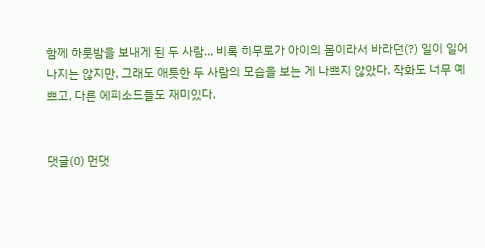함께 하룻밤을 보내게 된 두 사람... 비록 히무로가 아이의 몸이라서 바라던(?) 일이 일어나지는 않지만, 그래도 애틋한 두 사람의 모습을 보는 게 나쁘지 않았다. 작화도 너무 예쁘고, 다른 에피소드들도 재미있다.


댓글(0) 먼댓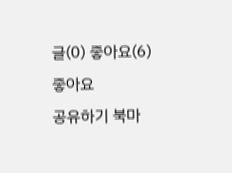글(0) 좋아요(6)
좋아요
공유하기 북마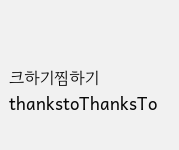크하기찜하기 thankstoThanksTo